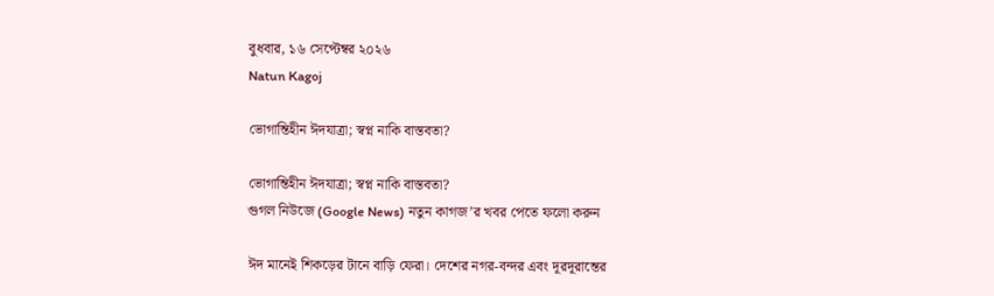বুধবার, ১৬ সেপ্টেম্বর ২০২৬
Natun Kagoj

ভোগান্তিহীন ঈদযাত্রা; স্বপ্ন নাকি বাস্তবতা?

ভোগান্তিহীন ঈদযাত্রা; স্বপ্ন নাকি বাস্তবতা?
গুগল নিউজে (Google News) নতুন কাগজ’র খবর পেতে ফলো করুন

ঈদ মানেই শিকড়ের টানে বাড়ি ফেরা। দেশের নগর-বন্দর এবং দূরদূরান্তের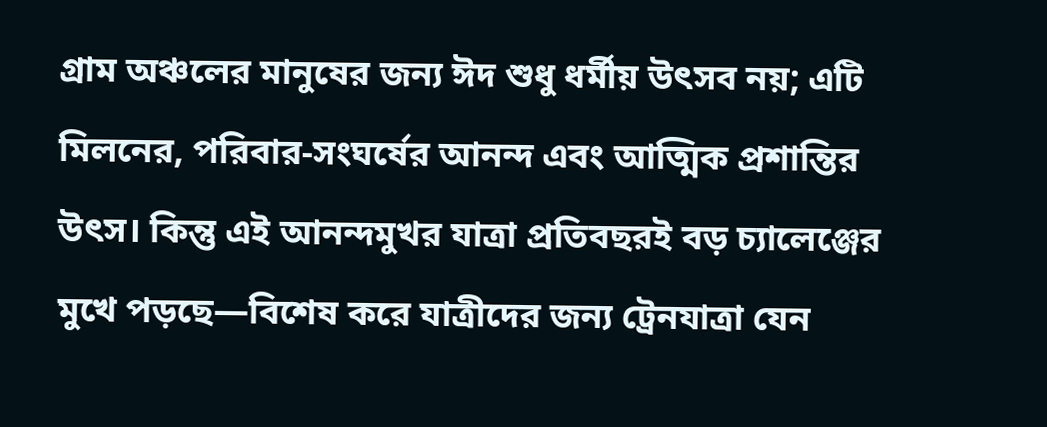গ্রাম অঞ্চলের মানুষের জন্য ঈদ শুধু ধর্মীয় উৎসব নয়; এটি মিলনের, পরিবার-সংঘর্ষের আনন্দ এবং আত্মিক প্রশান্তির উৎস। কিন্তু এই আনন্দমুখর যাত্রা প্রতিবছরই বড় চ্যালেঞ্জের মুখে পড়ছে—বিশেষ করে যাত্রীদের জন্য ট্রেনযাত্রা যেন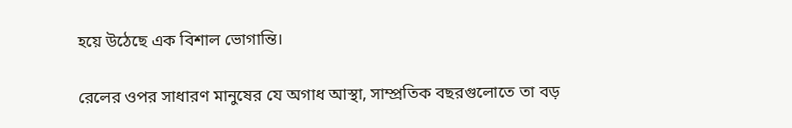হয়ে উঠেছে এক বিশাল ভোগান্তি।

রেলের ওপর সাধারণ মানুষের যে অগাধ আস্থা, সাম্প্রতিক বছরগুলোতে তা বড়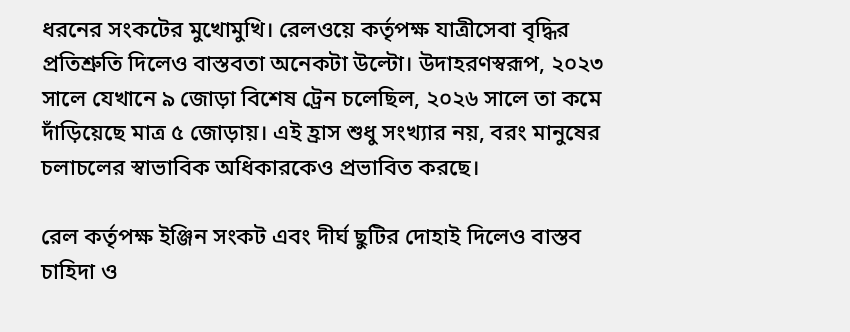ধরনের সংকটের মুখোমুখি। রেলওয়ে কর্তৃপক্ষ যাত্রীসেবা বৃদ্ধির প্রতিশ্রুতি দিলেও বাস্তবতা অনেকটা উল্টো। উদাহরণস্বরূপ, ২০২৩ সালে যেখানে ৯ জোড়া বিশেষ ট্রেন চলেছিল, ২০২৬ সালে তা কমে দাঁড়িয়েছে মাত্র ৫ জোড়ায়। এই হ্রাস শুধু সংখ্যার নয়, বরং মানুষের চলাচলের স্বাভাবিক অধিকারকেও প্রভাবিত করছে।

রেল কর্তৃপক্ষ ইঞ্জিন সংকট এবং দীর্ঘ ছুটির দোহাই দিলেও বাস্তব চাহিদা ও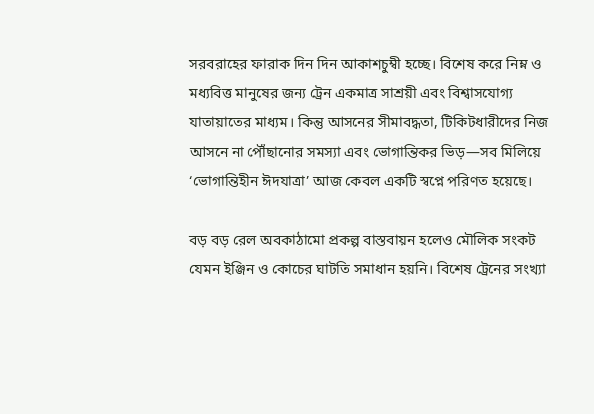সরবরাহের ফারাক দিন দিন আকাশচুম্বী হচ্ছে। বিশেষ করে নিম্ন ও মধ্যবিত্ত মানুষের জন্য ট্রেন একমাত্র সাশ্রয়ী এবং বিশ্বাসযোগ্য যাতায়াতের মাধ্যম। কিন্তু আসনের সীমাবদ্ধতা, টিকিটধারীদের নিজ আসনে না পৌঁছানোর সমস্যা এবং ভোগান্তিকর ভিড়—সব মিলিয়ে ‘ভোগান্তিহীন ঈদযাত্রা’ আজ কেবল একটি স্বপ্নে পরিণত হয়েছে।

বড় বড় রেল অবকাঠামো প্রকল্প বাস্তবায়ন হলেও মৌলিক সংকট যেমন ইঞ্জিন ও কোচের ঘাটতি সমাধান হয়নি। বিশেষ ট্রেনের সংখ্যা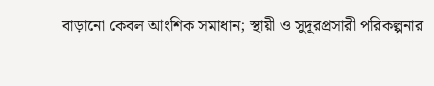বাড়ানো কেবল আংশিক সমাধান; স্থায়ী ও সুদূরপ্রসারী পরিকল্পনার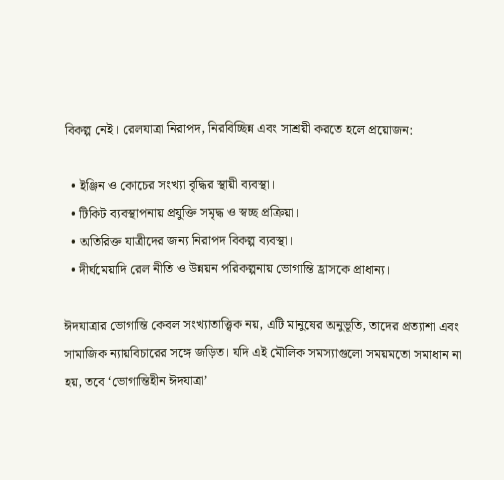বিকল্প নেই। রেলযাত্রা নিরাপদ, নিরবিচ্ছিন্ন এবং সাশ্রয়ী করতে হলে প্রয়োজন:

  • ইঞ্জিন ও কোচের সংখ্যা বৃদ্ধির স্থায়ী ব্যবস্থা।
  • টিকিট ব্যবস্থাপনায় প্রযুক্তি সমৃদ্ধ ও স্বচ্ছ প্রক্রিয়া।
  • অতিরিক্ত যাত্রীদের জন্য নিরাপদ বিকল্প ব্যবস্থা।
  • দীর্ঘমেয়াদি রেল নীতি ও উন্নয়ন পরিকল্পনায় ভোগান্তি হ্রাসকে প্রাধান্য।

ঈদযাত্রার ভোগান্তি কেবল সংখ্যাতাত্ত্বিক নয়, এটি মানুষের অনুভূতি, তাদের প্রত্যাশা এবং সামাজিক ন্যায়বিচারের সঙ্গে জড়িত। যদি এই মৌলিক সমস্যাগুলো সময়মতো সমাধান না হয়, তবে ‘ভোগান্তিহীন ঈদযাত্রা’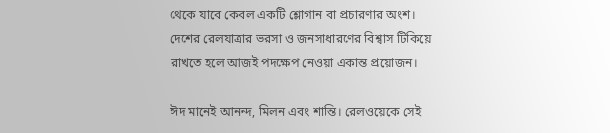থেকে যাবে কেবল একটি শ্লোগান বা প্রচারণার অংশ। দেশের রেলযাত্রার ভরসা ও জনসাধারণের বিশ্বাস টিকিয়ে রাখতে হলে আজই পদক্ষেপ নেওয়া একান্ত প্রয়োজন।

ঈদ মানেই আনন্দ, মিলন এবং শান্তি। রেলওয়েকে সেই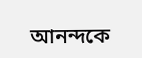আনন্দকে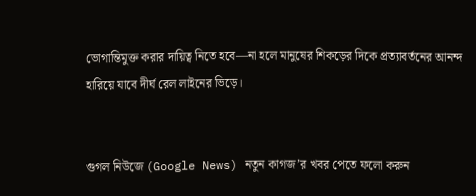ভোগান্তিমুক্ত করার দায়িত্ব নিতে হবে—না হলে মানুষের শিকড়ের দিকে প্রত্যাবর্তনের আনন্দ হারিয়ে যাবে দীর্ঘ রেল লাইনের ভিড়ে।


গুগল নিউজে (Google News) নতুন কাগজ’র খবর পেতে ফলো করুন